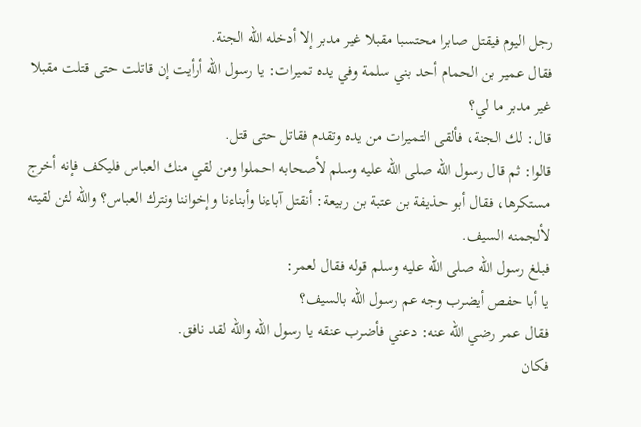رجل اليوم فيقتل صابرا محتسبا مقبلا غير مدبر إلا أدخله الله الجنة.
فقال عمير بن الحمام أحد بني سلمة وفي يده تميرات: يا رسول الله أرأيت إن قاتلت حتى قتلت مقبلا غير مدبر ما لي؟
قال: لك الجنة، فألقى التميرات من يده وتقدم فقاتل حتى قتل.
قالوا: ثم قال رسول الله صلى الله عليه وسلم لأصحابه احملوا ومن لقي منك العباس فليكف فإنه أخرج مستكرها، فقال أبو حذيفة بن عتبة بن ربيعة: أنقتل آباءنا وأبناءنا وإخواننا ونترك العباس؟ والله لئن لقيته لألجمنه السيف.
فبلغ رسول الله صلى الله عليه وسلم قوله فقال لعمر:
يا أبا حفص أيضرب وجه عم رسول الله بالسيف؟
فقال عمر رضي الله عنه: دعني فأضرب عنقه يا رسول الله والله لقد نافق.
فكان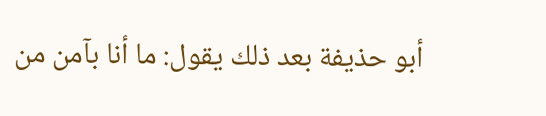أبو حذيفة بعد ذلك يقول: ما أنا بآمن من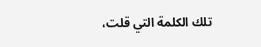تلك الكلمة التي قلت،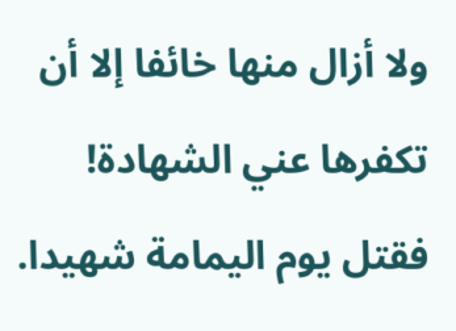ولا أزال منها خائفا إلا أن تكفرها عني الشهادة!
فقتل يوم اليمامة شهيدا.